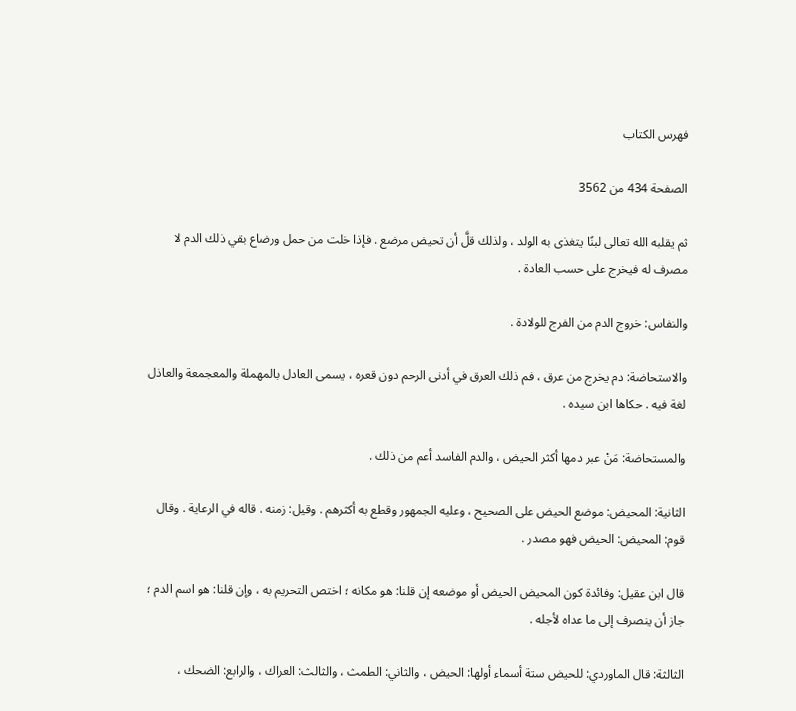فهرس الكتاب

الصفحة 434 من 3562

ثم يقلبه الله تعالى لبنًا يتغذى به الولد ، ولذلك قلَّ أن تحيض مرضع . فإذا خلت من حمل ورضاع بقي ذلك الدم لا مصرف له فيخرج على حسب العادة .

والنفاس: خروج الدم من الفرج للولادة .

والاستحاضة: دم يخرج من عرق ، فم ذلك العرق في أدنى الرحم دون قعره ، يسمى العادل بالمهملة والمعجمعة والعاذل لغة فيه . حكاها ابن سيده .

والمستحاضة: مَنْ عبر دمها أكثر الحيض ، والدم الفاسد أعم من ذلك .

الثانية: المحيض: موضع الحيض على الصحيح ، وعليه الجمهور وقطع به أكثرهم . وقيل: زمنه . قاله في الرعاية . وقال قوم: المحيض: الحيض فهو مصدر .

قال ابن عقيل: وفائدة كون المحيض الحيض أو موضعه إن قلنا: هو مكانه ؛ اختص التحريم به ، وإن قلنا: هو اسم الدم ؛ جاز أن ينصرف إلى ما عداه لأجله .

الثالثة: قال الماوردي: للحيض ستة أسماء أولها: الحيض ، والثاني: الطمث ، والثالث: العراك ، والرابع: الضحك ،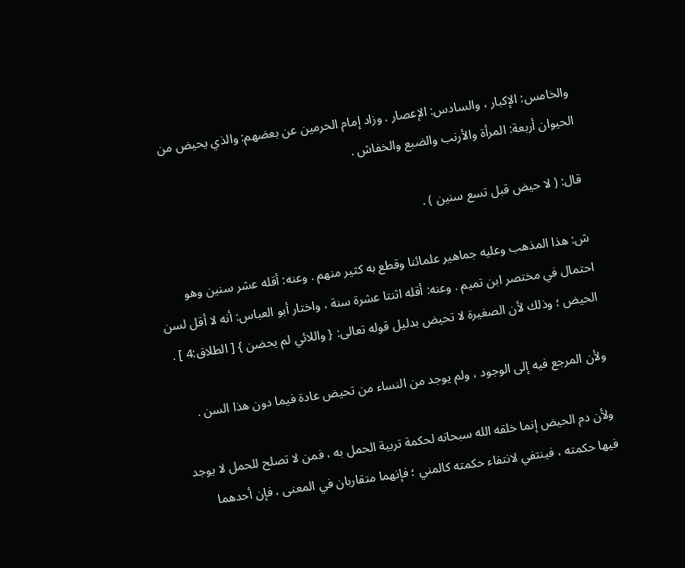والخامس: الإكبار ، والسادس: الإعصار . وزاد إمام الحرمين عن بعضهم: والذي يحيض من الحيوان أربعة: المرأة والأرنب والضبع والخفاش .

قال: ( لا حيض قبل تسع سنين ) .

ش: هذا المذهب وعليه جماهير علمائنا وقطع به كثير منهم . وعنه: أقله عشر سنين وهو احتمال في مختصر ابن تميم . وعنه: أقله اثنتا عشرة سنة ، واختار أبو العباس: أنه لا أقل لسن الحيض ؛ وذلك لأن الصغيرة لا تحيض بدليل قوله تعالى: { واللائي لم يحضن } [ الطلاق:4 ] .

ولأن المرجع فيه إلى الوجود ، ولم يوجد من النساء من تحيض عادة فيما دون هذا السن .

ولأن دم الحيض إنما خلقه الله سبحانه لحكمة تربية الحمل به ، فمن لا تصلح للحمل لا يوجد فيها حكمته ، فينتفي لانتفاء حكمته كالمني ؛ فإنهما متقاربان في المعنى ، فإن أحدهما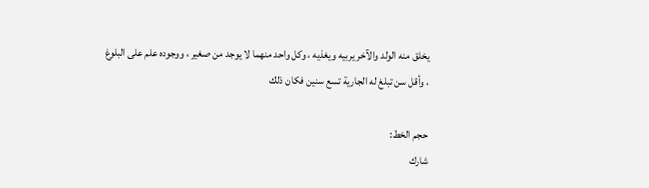يخلق منه الولد والآخر يربيه ويغذيه ، وكل واحد منهما لا يوجد من صغير ، ووجوده علم على البلوغ ، وأقل سن تبلغ له الجارية تسع سنين فكان ذلك

حجم الخط:
شارك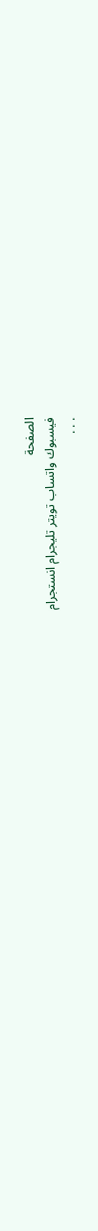الصفحة
فيسبوك واتساب تويتر تليجرام انستجرام
. . .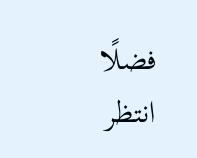فضلًا انتظر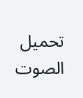تحميل الصوت